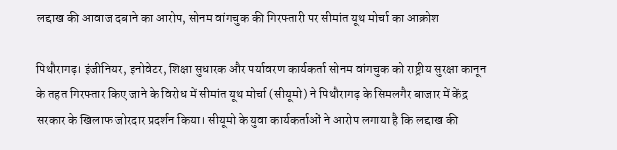लद्दाख की आवाज दबाने का आरोप, सोनम वांगचुक की गिरफ्तारी पर सीमांत यूथ मोर्चा का आक्रोश

पिथौरागढ़। इंजीनियर, इनोवेटर, शिक्षा सुधारक और पर्यावरण कार्यकर्ता सोनम वांगचुक को राष्ट्रीय सुरक्षा कानून के तहत गिरफ्तार किए जाने के विरोध में सीमांत यूथ मोर्चा (सीयूमो) ने पिथौरागढ़ के सिमलगैर बाजार में केंद्र सरकार के खिलाफ जोरदार प्रदर्शन किया। सीयूमो के युवा कार्यकर्ताओं ने आरोप लगाया है कि लद्दाख की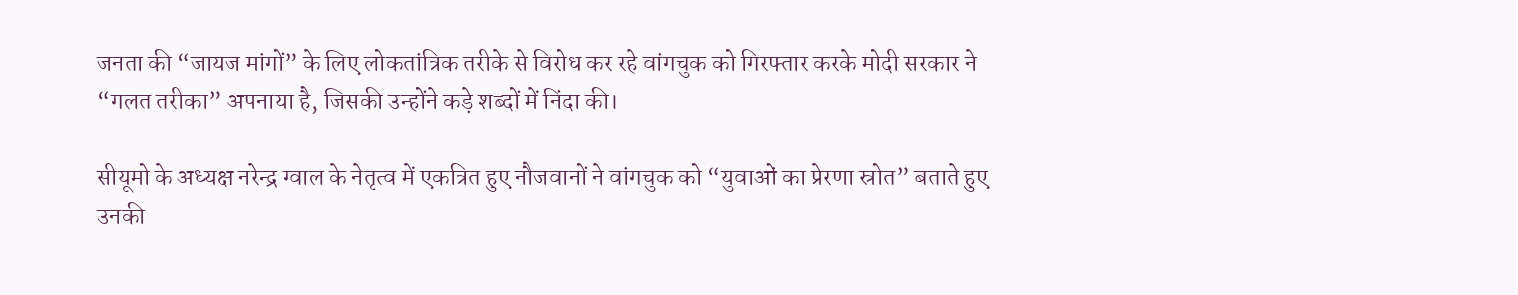जनता की “जायज मांगों” के लिए लोकतांत्रिक तरीके से विरोध कर रहे वांगचुक को गिरफ्तार करके मोदी सरकार ने “गलत तरीका” अपनाया है, जिसकी उन्होंने कड़े शब्दों में निंदा की।

सीयूमो के अध्यक्ष नरेन्द्र ग्वाल के नेतृत्व में एकत्रित हुए नौजवानों ने वांगचुक को “युवाओं का प्रेरणा स्रोत” बताते हुए उनकी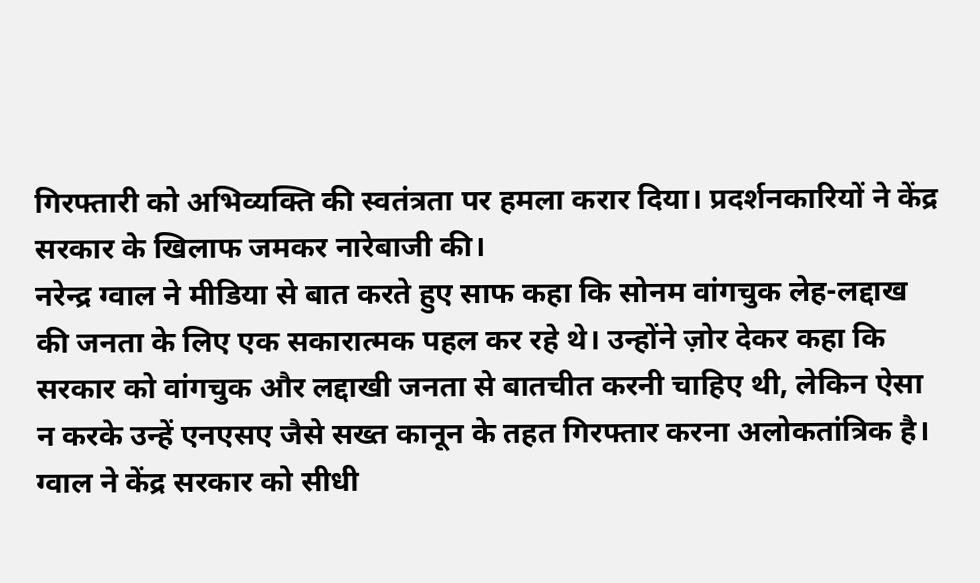गिरफ्तारी को अभिव्यक्ति की स्वतंत्रता पर हमला करार दिया। प्रदर्शनकारियों ने केंद्र सरकार के खिलाफ जमकर नारेबाजी की।
नरेन्द्र ग्वाल ने मीडिया से बात करते हुए साफ कहा कि सोनम वांगचुक लेह-लद्दाख की जनता के लिए एक सकारात्मक पहल कर रहे थे। उन्होंने ज़ोर देकर कहा कि सरकार को वांगचुक और लद्दाखी जनता से बातचीत करनी चाहिए थी, लेकिन ऐसा न करके उन्हें एनएसए जैसे सख्त कानून के तहत गिरफ्तार करना अलोकतांत्रिक है।
ग्वाल ने केंद्र सरकार को सीधी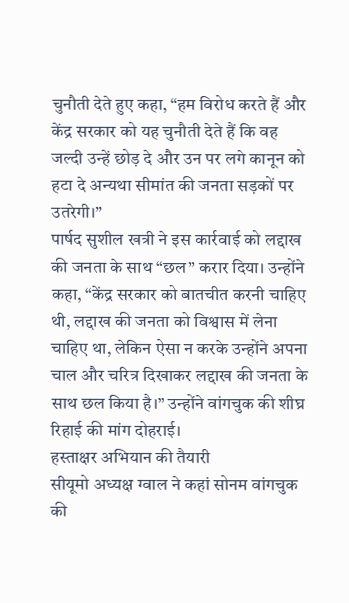चुनौती देते हुए कहा, “हम विरोध करते हैं और केंद्र सरकार को यह चुनौती देते हैं कि वह जल्दी उन्हें छोड़ दे और उन पर लगे कानून को हटा दे अन्यथा सीमांत की जनता सड़कों पर उतरेगी।”
पार्षद सुशील खत्री ने इस कार्रवाई को लद्दाख की जनता के साथ “छल” करार दिया। उन्होंने कहा, “केंद्र सरकार को बातचीत करनी चाहिए थी, लद्दाख की जनता को विश्वास में लेना चाहिए था, लेकिन ऐसा न करके उन्होंने अपना चाल और चरित्र दिखाकर लद्दाख की जनता के साथ छल किया है।” उन्होंने वांगचुक की शीघ्र रिहाई की मांग दोहराई।
हस्ताक्षर अभियान की तैयारी
सीयूमो अध्यक्ष ग्वाल ने कहां सोनम वांगचुक की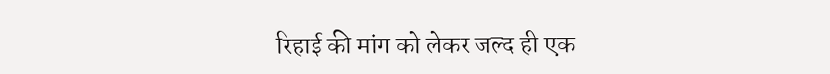रिहाई की मांग को लेकर जल्द ही एक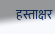हस्ताक्षर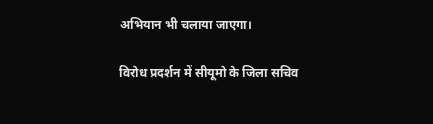अभियान भी चलाया जाएगा।

विरोध प्रदर्शन में सीयूमो के जिला सचिव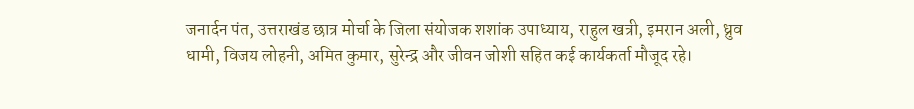जनार्दन पंत, उत्तराखंड छात्र मोर्चा के जिला संयोजक शशांक उपाध्याय, राहुल खत्री, इमरान अली, ध्रुव धामी, विजय लोहनी, अमित कुमार, सुरेन्द्र और जीवन जोशी सहित कई कार्यकर्ता मौजूद रहे।